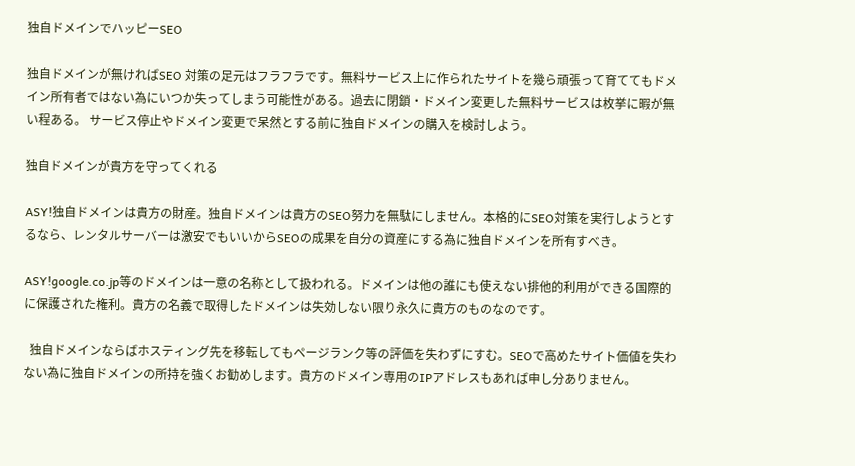独自ドメインでハッピーSEO

独自ドメインが無ければSEO 対策の足元はフラフラです。無料サービス上に作られたサイトを幾ら頑張って育ててもドメイン所有者ではない為にいつか失ってしまう可能性がある。過去に閉鎖・ドメイン変更した無料サービスは枚挙に暇が無い程ある。 サービス停止やドメイン変更で呆然とする前に独自ドメインの購入を検討しよう。

独自ドメインが貴方を守ってくれる

ASY!独自ドメインは貴方の財産。独自ドメインは貴方のSEO努力を無駄にしません。本格的にSEO対策を実行しようとするなら、レンタルサーバーは激安でもいいからSEOの成果を自分の資産にする為に独自ドメインを所有すべき。

ASY!google.co.jp等のドメインは一意の名称として扱われる。ドメインは他の誰にも使えない排他的利用ができる国際的に保護された権利。貴方の名義で取得したドメインは失効しない限り永久に貴方のものなのです。

  独自ドメインならばホスティング先を移転してもページランク等の評価を失わずにすむ。SEOで高めたサイト価値を失わない為に独自ドメインの所持を強くお勧めします。貴方のドメイン専用のIPアドレスもあれば申し分ありません。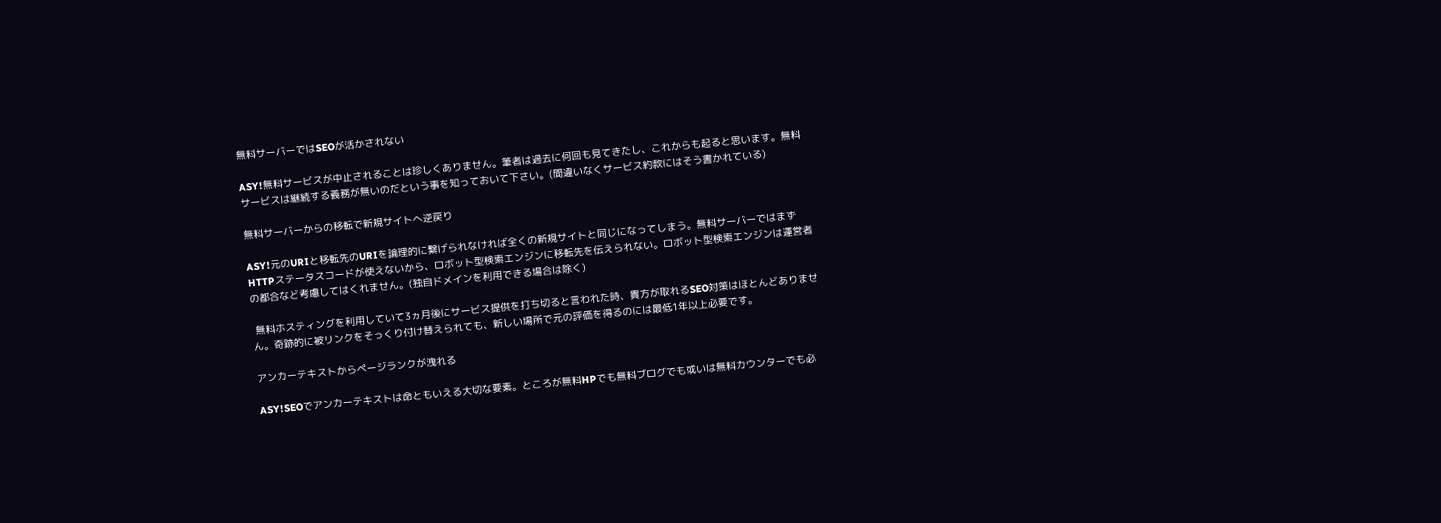無料サーバーではSEOが活かされない

ASY!無料サービスが中止されることは珍しくありません。筆者は過去に何回も見てきたし、これからも起ると思います。無料サービスは継続する義務が無いのだという事を知っておいて下さい。(間違いなくサービス約款にはそう書かれている)

無料サーバーからの移転で新規サイトへ逆戻り

ASY!元のURIと移転先のURIを論理的に繋げられなければ全くの新規サイトと同じになってしまう。無料サーバーではまずHTTPステータスコードが使えないから、ロボット型検索エンジンに移転先を伝えられない。ロボット型検索エンジンは運営者の都合など考慮してはくれません。(独自ドメインを利用できる場合は除く)

 無料ホスティングを利用していて3ヵ月後にサービス提供を打ち切ると言われた時、貴方が取れるSEO対策はほとんどありません。奇跡的に被リンクをそっくり付け替えられても、新しい場所で元の評価を得るのには最低1年以上必要です。

アンカーテキストからページランクが洩れる

ASY!SEOでアンカーテキストは命ともいえる大切な要素。ところが無料HPでも無料ブログでも或いは無料カウンターでも必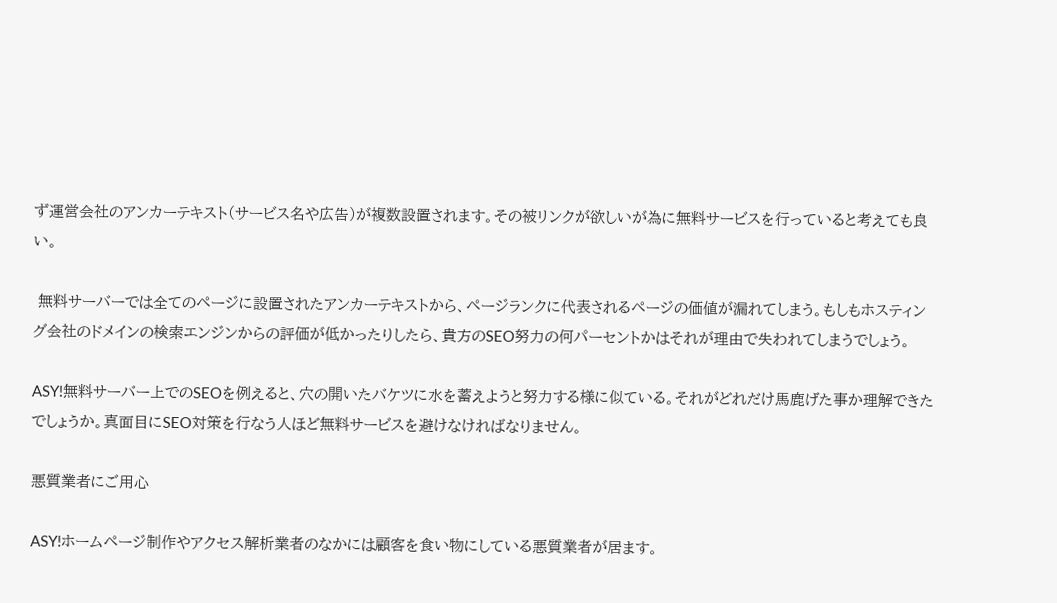ず運営会社のアンカーテキスト(サービス名や広告)が複数設置されます。その被リンクが欲しいが為に無料サービスを行っていると考えても良い。

 無料サーバーでは全てのページに設置されたアンカーテキストから、ページランクに代表されるページの価値が漏れてしまう。もしもホスティング会社のドメインの検索エンジンからの評価が低かったりしたら、貴方のSEO努力の何パーセントかはそれが理由で失われてしまうでしょう。

ASY!無料サーバー上でのSEOを例えると、穴の開いたバケツに水を蓄えようと努力する様に似ている。それがどれだけ馬鹿げた事か理解できたでしょうか。真面目にSEO対策を行なう人ほど無料サービスを避けなければなりません。

悪質業者にご用心

ASY!ホームページ制作やアクセス解析業者のなかには顧客を食い物にしている悪質業者が居ます。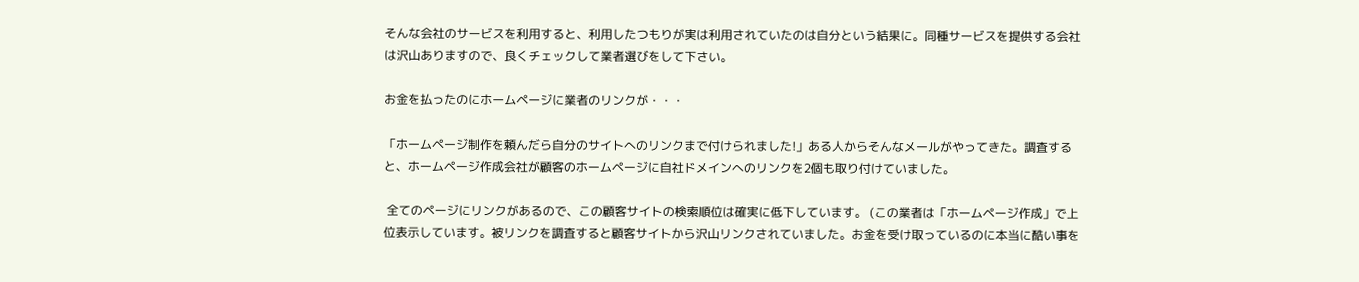そんな会社のサービスを利用すると、利用したつもりが実は利用されていたのは自分という結果に。同種サービスを提供する会社は沢山ありますので、良くチェックして業者選びをして下さい。

お金を払ったのにホームページに業者のリンクが・・・

「ホームページ制作を頼んだら自分のサイトへのリンクまで付けられました!」ある人からそんなメールがやってきた。調査すると、ホームページ作成会社が顧客のホームページに自社ドメインへのリンクを2個も取り付けていました。

 全てのページにリンクがあるので、この顧客サイトの検索順位は確実に低下しています。 (この業者は「ホームページ作成」で上位表示しています。被リンクを調査すると顧客サイトから沢山リンクされていました。お金を受け取っているのに本当に酷い事を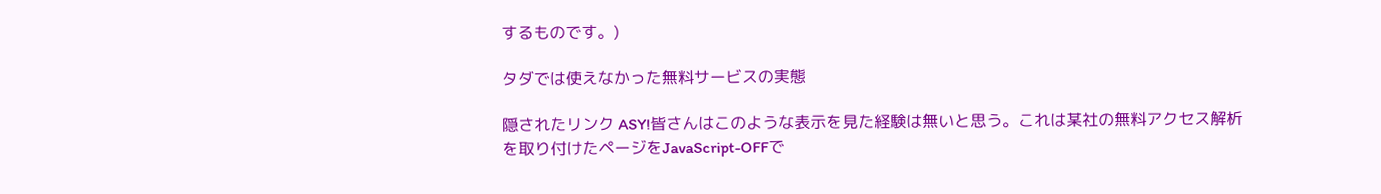するものです。)

タダでは使えなかった無料サービスの実態

隠されたリンク ASY!皆さんはこのような表示を見た経験は無いと思う。これは某社の無料アクセス解析を取り付けたページをJavaScript-OFFで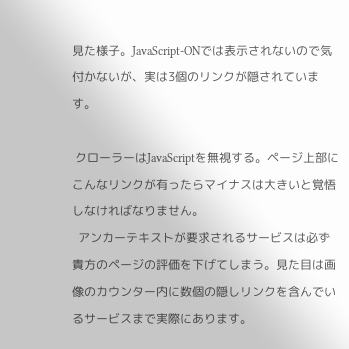見た様子。JavaScript-ONでは表示されないので気付かないが、実は3個のリンクが隠されています。

 クローラーはJavaScriptを無視する。ページ上部にこんなリンクが有ったらマイナスは大きいと覚悟しなければなりません。
  アンカーテキストが要求されるサービスは必ず貴方のページの評価を下げてしまう。見た目は画像のカウンター内に数個の隠しリンクを含んでいるサービスまで実際にあります。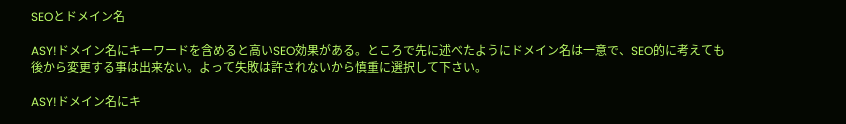SEOとドメイン名

ASY!ドメイン名にキーワードを含めると高いSEO効果がある。ところで先に述べたようにドメイン名は一意で、SEO的に考えても後から変更する事は出来ない。よって失敗は許されないから慎重に選択して下さい。

ASY!ドメイン名にキ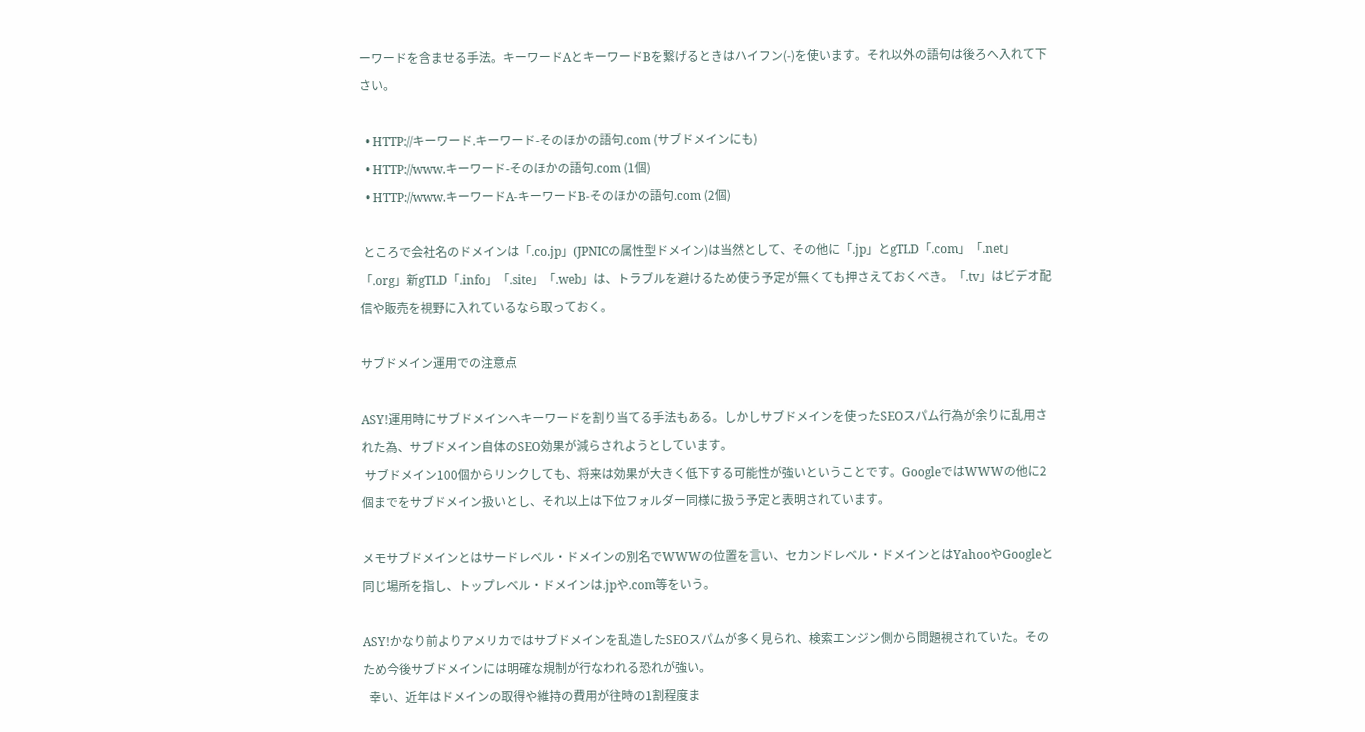ーワードを含ませる手法。キーワードAとキーワードBを繋げるときはハイフン(-)を使います。それ以外の語句は後ろへ入れて下さい。

  • HTTP://キーワード.キーワード-そのほかの語句.com (サブドメインにも)
  • HTTP://www.キーワード-そのほかの語句.com (1個)
  • HTTP://www.キーワードA-キーワードB-そのほかの語句.com (2個)

 ところで会社名のドメインは「.co.jp」(JPNICの属性型ドメイン)は当然として、その他に「.jp」とgTLD「.com」「.net」「.org」新gTLD「.info」「.site」「.web」は、トラブルを避けるため使う予定が無くても押さえておくべき。「.tv」はビデオ配信や販売を視野に入れているなら取っておく。

サブドメイン運用での注意点

ASY!運用時にサブドメインへキーワードを割り当てる手法もある。しかしサブドメインを使ったSEOスパム行為が余りに乱用された為、サブドメイン自体のSEO効果が減らされようとしています。
 サブドメイン100個からリンクしても、将来は効果が大きく低下する可能性が強いということです。GoogleではWWWの他に2個までをサブドメイン扱いとし、それ以上は下位フォルダー同様に扱う予定と表明されています。

メモサブドメインとはサードレベル・ドメインの別名でWWWの位置を言い、セカンドレベル・ドメインとはYahooやGoogleと同じ場所を指し、トップレベル・ドメインは.jpや.com等をいう。

ASY!かなり前よりアメリカではサブドメインを乱造したSEOスパムが多く見られ、検索エンジン側から問題視されていた。そのため今後サブドメインには明確な規制が行なわれる恐れが強い。
  幸い、近年はドメインの取得や維持の費用が往時の1割程度ま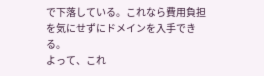で下落している。これなら費用負担を気にせずにドメインを入手できる。
よって、これ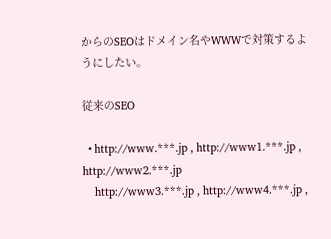からのSEOはドメイン名やWWWで対策するようにしたい。

従来のSEO

  • http://www.***.jp , http://www1.***.jp , http://www2.***.jp
    http://www3.***.jp , http://www4.***.jp ,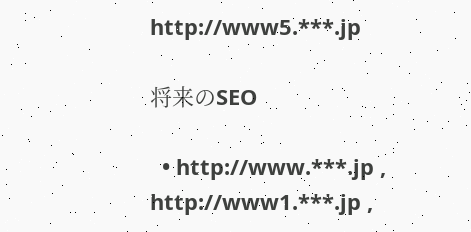http://www5.***.jp

将来のSEO

  • http://www.***.jp , http://www1.***.jp ,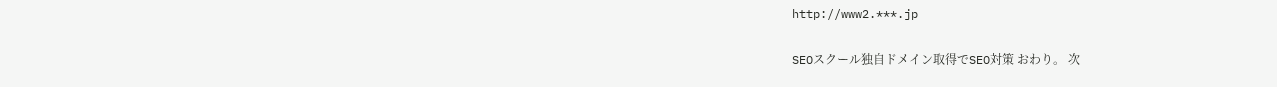http://www2.***.jp

SEOスクール独自ドメイン取得でSEO対策 おわり。 次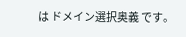は ドメイン選択奥義 です。